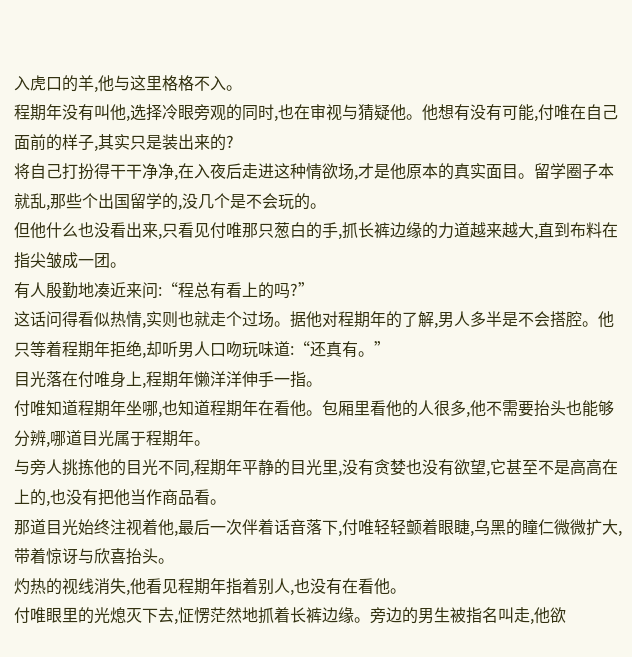入虎口的羊,他与这里格格不入。
程期年没有叫他,选择冷眼旁观的同时,也在审视与猜疑他。他想有没有可能,付唯在自己面前的样子,其实只是装出来的?
将自己打扮得干干净净,在入夜后走进这种情欲场,才是他原本的真实面目。留学圈子本就乱,那些个出国留学的,没几个是不会玩的。
但他什么也没看出来,只看见付唯那只葱白的手,抓长裤边缘的力道越来越大,直到布料在指尖皱成一团。
有人殷勤地凑近来问:“程总有看上的吗?”
这话问得看似热情,实则也就走个过场。据他对程期年的了解,男人多半是不会搭腔。他只等着程期年拒绝,却听男人口吻玩味道:“还真有。”
目光落在付唯身上,程期年懒洋洋伸手一指。
付唯知道程期年坐哪,也知道程期年在看他。包厢里看他的人很多,他不需要抬头也能够分辨,哪道目光属于程期年。
与旁人挑拣他的目光不同,程期年平静的目光里,没有贪婪也没有欲望,它甚至不是高高在上的,也没有把他当作商品看。
那道目光始终注视着他,最后一次伴着话音落下,付唯轻轻颤着眼睫,乌黑的瞳仁微微扩大,带着惊讶与欣喜抬头。
灼热的视线消失,他看见程期年指着别人,也没有在看他。
付唯眼里的光熄灭下去,怔愣茫然地抓着长裤边缘。旁边的男生被指名叫走,他欲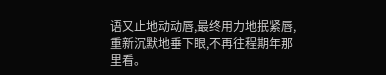语又止地动动唇,最终用力地抿紧唇,重新沉默地垂下眼,不再往程期年那里看。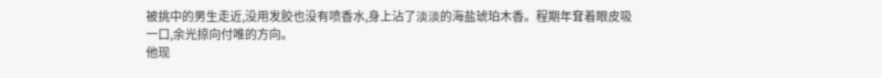被挑中的男生走近,没用发胶也没有喷香水,身上沾了淡淡的海盐琥珀木香。程期年耷着眼皮吸一口,余光掠向付唯的方向。
他现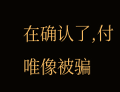在确认了,付唯像被骗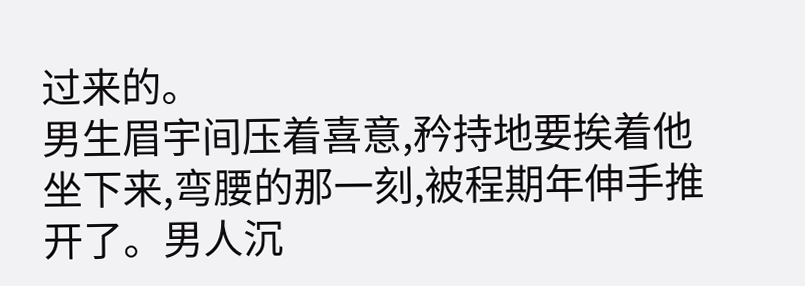过来的。
男生眉宇间压着喜意,矜持地要挨着他坐下来,弯腰的那一刻,被程期年伸手推开了。男人沉